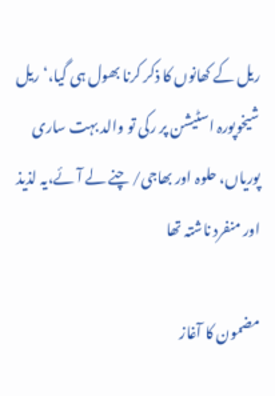ریل کے کھانوں کا ذکر کرنا بھول ہی گیا،‘ ریل شیخوپورہ اسٹیشن پر رکی تو والد بہت ساری پوریاں، حلوہ اور بھاجی/ چنے لے آئے،یہ لذیذ اور منفرد ناشتہ تھا

مضمون کا آغاز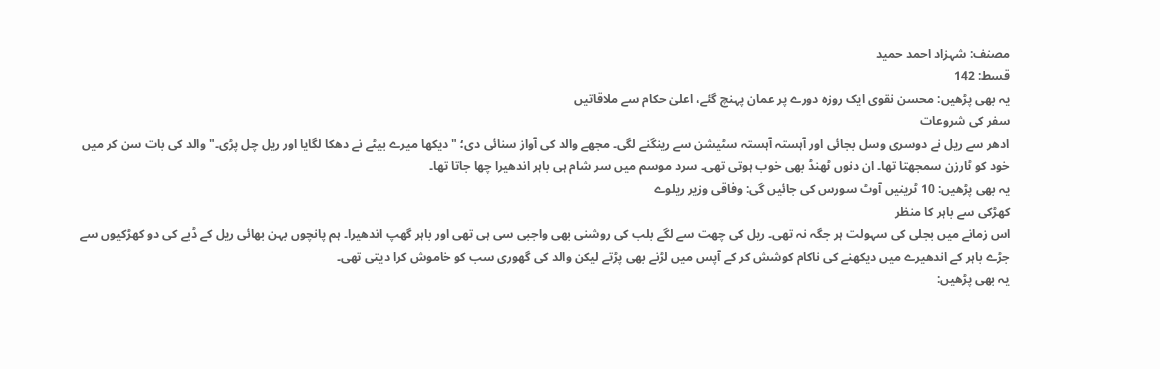مصنف: شہزاد احمد حمید
قسط: 142
یہ بھی پڑھیں: محسن نقوی ایک روزہ دورے پر عمان پہنچ گئے، اعلیٰ حکام سے ملاقاتیں
سفر کی شروعات
ادھر سے ریل نے دوسری وسل بجائی اور آہستہ آہستہ سٹیشن سے رینگنے لگی۔ مجھے والد کی آواز سنائی دی؛ "دیکھا میرے بیٹے نے دھکا لگایا اور ریل چل پڑی۔" والد کی بات سن کر میں خود کو ٹارزن سمجھتا تھا۔ ان دنوں ٹھنڈ بھی خوب ہوتی تھی۔ سرد موسم میں سر شام ہی باہر اندھیرا چھا جاتا تھا۔
یہ بھی پڑھیں: 10 ٹرینیں آوٹ سورس کی جائیں گی: وفاقی وزیر ریلوے
کھڑکی سے باہر کا منظر
اس زمانے میں بجلی کی سہولت ہر جگہ نہ تھی۔ ریل کی چھت سے لگے بلب کی روشنی بھی واجبی سی ہی تھی اور باہر گھپ اندھیرا۔ ہم پانچوں بہن بھائی ریل کے ڈبے کی دو کھڑکیوں سے جڑے باہر کے اندھیرے میں دیکھنے کی ناکام کوشش کر کے آپس میں لڑنے بھی پڑتے لیکن والد کی گھوری سب کو خاموش کرا دیتی تھی۔
یہ بھی پڑھیں: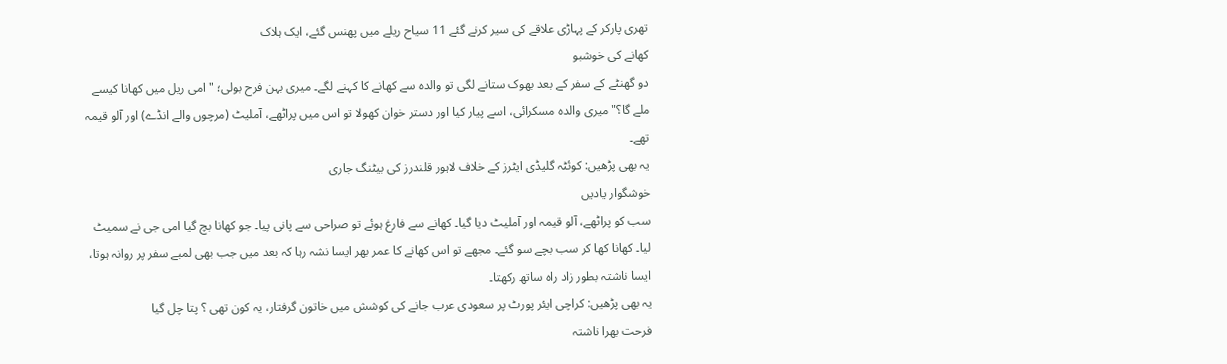تھری پارکر کے پہاڑی علاقے کی سیر کرنے گئے 11 سیاح ریلے میں پھنس گئے، ایک ہلاک
کھانے کی خوشبو
دو گھنٹے کے سفر کے بعد بھوک ستانے لگی تو والدہ سے کھانے کا کہنے لگے۔ میری بہن فرح بولی؛ "امی ریل میں کھانا کیسے ملے گا؟" میری والدہ مسکرائی، اسے پیار کیا اور دستر خوان کھولا تو اس میں پراٹھے، آملیٹ (مرچوں والے انڈے) اور آلو قیمہ تھے۔
یہ بھی پڑھیں: کوئٹہ گلیڈی ایٹرز کے خلاف لاہور قلندرز کی بیٹنگ جاری
خوشگوار یادیں
سب کو پراٹھے، آلو قیمہ اور آملیٹ دیا گیا۔ کھانے سے فارغ ہوئے تو صراحی سے پانی پیا۔ جو کھانا بچ گیا امی جی نے سمیٹ لیا۔ کھانا کھا کر سب بچے سو گئے۔ مجھے تو اس کھانے کا عمر بھر ایسا نشہ رہا کہ بعد میں جب بھی لمبے سفر پر روانہ ہوتا، ایسا ناشتہ بطور زاد راہ ساتھ رکھتا۔
یہ بھی پڑھیں: کراچی ایئر پورٹ پر سعودی عرب جانے کی کوشش میں خاتون گرفتار، یہ کون تھی ؟ پتا چل گیا
فرحت بھرا ناشتہ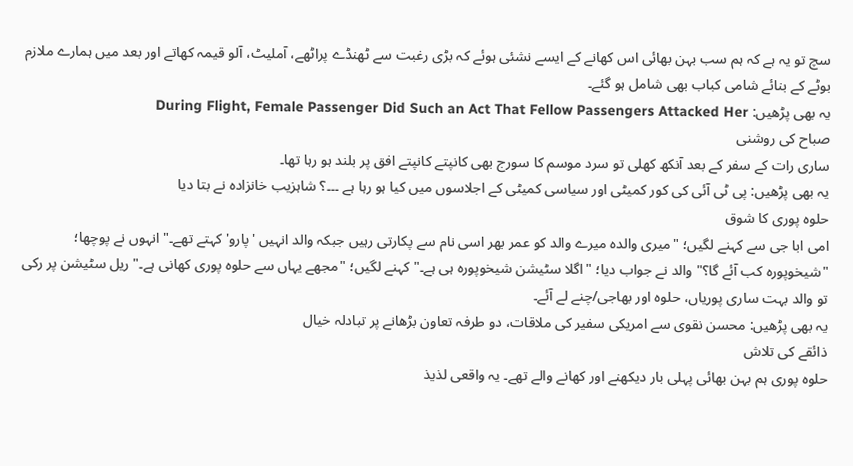سچ تو یہ ہے کہ ہم سب بہن بھائی اس کھانے کے ایسے نشئی ہوئے کہ بڑی رغبت سے ٹھنڈے پراٹھے، آملیٹ، آلو قیمہ کھاتے اور بعد میں ہمارے ملازم بوٹے کے بنائے شامی کباب بھی شامل ہو گئے۔
یہ بھی پڑھیں: During Flight, Female Passenger Did Such an Act That Fellow Passengers Attacked Her
صباح کی روشنی
ساری رات کے سفر کے بعد آنکھ کھلی تو سرد موسم کا سورج بھی کانپتے کانپتے افق پر بلند ہو رہا تھا۔
یہ بھی پڑھیں: پی ٹی آئی کی کور کمیٹی اور سیاسی کمیٹی کے اجلاسوں میں کیا ہو رہا ہے ۔۔۔؟ شاہزیب خانزادہ نے بتا دیا
حلوہ پوری کا شوق
امی ابا جی سے کہنے لگیں؛ "میری والدہ میرے والد کو عمر بھر اسی نام سے پکارتی رہیں جبکہ والد انہیں 'پارو' کہتے تھے۔" انہوں نے پوچھا؛ "شیخوپورہ کب آئے گا؟" والد نے جواب دیا؛ "اگلا سٹیشن شیخوپورہ ہی ہے۔" کہنے لگیں؛ "مجھے یہاں سے حلوہ پوری کھانی ہے۔" ریل سٹیشن پر رکی تو والد بہت ساری پوریاں، حلوہ اور بھاجی/چنے لے آئے۔
یہ بھی پڑھیں: محسن نقوی سے امریکی سفیر کی ملاقات، دو طرفہ تعاون بڑھانے پر تبادلہ خیال
ذائقے کی تلاش
حلوہ پوری ہم بہن بھائی پہلی بار دیکھنے اور کھانے والے تھے۔ یہ واقعی لذیذ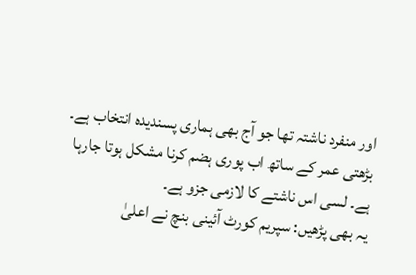اور منفرد ناشتہ تھا جو آج بھی ہماری پسندیدہ انتخاب ہے۔ بڑھتی عمر کے ساتھ اب پوری ہضم کرنا مشکل ہوتا جارہا ہے۔ لسی اس ناشتے کا لازمی جزو ہے۔
یہ بھی پڑھیں: سپریم کورٹ آئینی بنچ نے اعلیٰ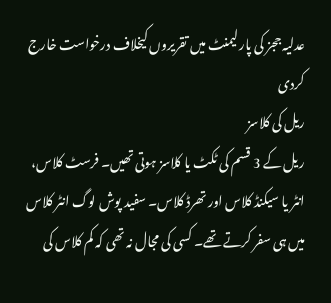عدلیہ ججز کی پارلیمنٹ میں تقریروں کیخلاف درخواست خارج کردی
ریل کی کلاسز
ریل کے 3 قسم کی ٹکٹ یا کلاسز ہوتی تھیں۔ فرسٹ کلاس، انٹر یا سیکنڈ کلاس اور تھرڈ کلاس۔ سفید پوش لوگ انٹر کلاس میں ہی سفر کرتے تھے۔ کسی کی مجال نہ تھی کہ کم کلاس کی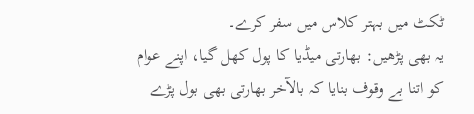ٹکٹ میں بہتر کلاس میں سفر کرے۔
یہ بھی پڑھیں: بھارتی میڈیا کا پول کھل گیا، اپنے عوام کو اتنا بے وقوف بنایا کہ بالآخر بھارتی بھی بول پڑے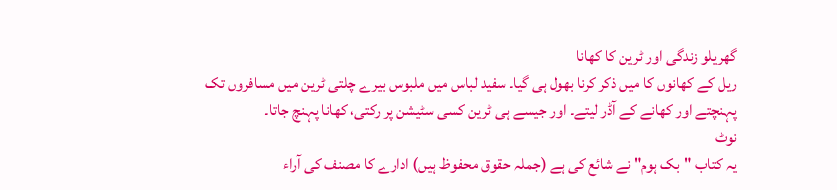گھریلو زندگی اور ٹرین کا کھانا
ریل کے کھانوں کا میں ذکر کرنا بھول ہی گیا۔ سفید لباس میں ملبوس بیرے چلتی ٹرین میں مسافروں تک پہنچتے اور کھانے کے آڈر لیتے۔ اور جیسے ہی ٹرین کسی سٹیشن پر رکتی، کھانا پہنچ جاتا۔
نوٹ
یہ کتاب "بک ہوم" نے شائع کی ہے (جملہ حقوق محفوظ ہیں) ادارے کا مصنف کی آراء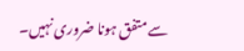سے متفق ہونا ضروری نہیں۔